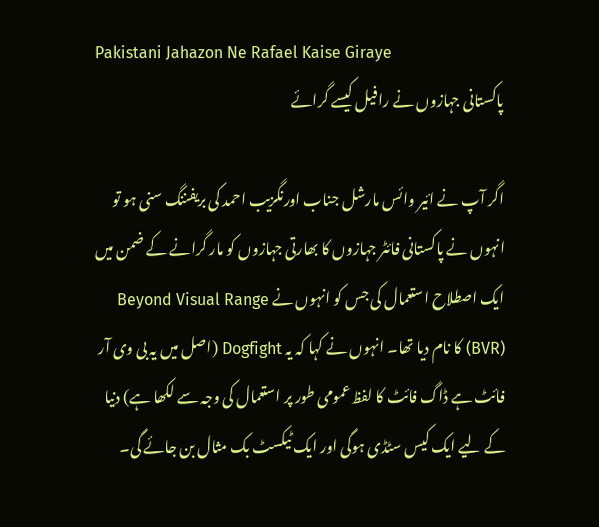Pakistani Jahazon Ne Rafael Kaise Giraye
پاکستانی جہازوں نے رافیل کیسے گرائے

اگر آپ نے ائیر وائس مارشل جناب اورنگزیب احمد کی بریفننگ سنی ہو تو انہوں نے پاکستانی فائٹر جہازوں کا بھارتی جہازوں کو مار گرانے کے ضمن میں ایک اصطلاح استعمال کی جس کو انہوں نے Beyond Visual Range (BVR) کا نام دیا تھا۔ انہوں نے کہا کہ یہ Dogfight (اصل میں یہ بی وی آر فائٹ ہے ڈاگ فائٹ کا لفظ عمومی طور پر استعمال کی وجہ سے لکھا ہے) دنیا کے لیے ایک کیس سٹڈی ہوگی اور ایک ٹیکسٹ بک مثال بن جائے گی۔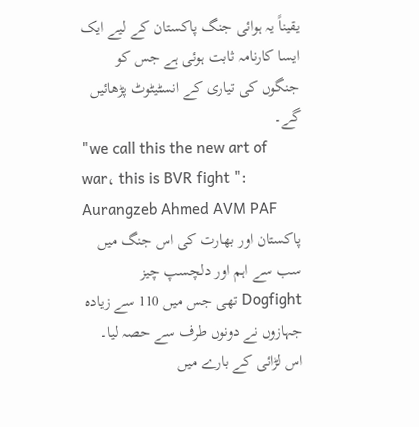یقیناً یہ ہوائی جنگ پاکستان کے لیے ایک ایسا کارنامہ ثابت ہوئی ہے جس کو جنگوں کی تیاری کے انسٹیٹوٹ پڑھائیں گے۔
"we call this the new art of war، this is BVR fight ": Aurangzeb Ahmed AVM PAF
پاکستان اور بھارت کی اس جنگ میں سب سے اہم اور دلچسپ چیز Dogfight تھی جس میں 110 سے زیادہ جہازوں نے دونوں طرف سے حصہ لیا۔ اس لڑائی کے بارے میں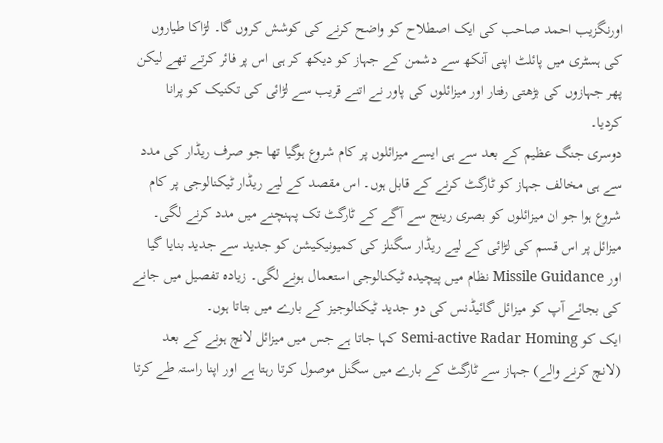اورنگزیب احمد صاحب کی ایک اصطلاح کو واضح کرنے کی کوشش کروں گا۔ لڑاکا طیاروں کی ہسٹری میں پائلٹ اپنی آنکھ سے دشمن کے جہاز کو دیکھ کر ہی اس پر فائر کرتے تھے لیکن پھر جہازوں کی بڑھتی رفتار اور میزائلوں کی پاور نے اتنے قریب سے لڑائی کی تکنیک کو پرانا کردیا۔
دوسری جنگ عظیم کے بعد سے ہی ایسے میزائلوں پر کام شروع ہوگیا تھا جو صرف ریڈار کی مدد سے ہی مخالف جہاز کو ٹارگٹ کرنے کے قابل ہوں۔ اس مقصد کے لیے ریڈار ٹیکنالوجی پر کام شروع ہوا جو ان میزائلوں کو بصری رینج سے آگے کے ٹارگٹ تک پہنچنے میں مدد کرنے لگی۔ میزائل پر اس قسم کی لڑائی کے لیے ریڈار سگنلز کی کمیونیکیشن کو جدید سے جدید بنایا گیا اور Missile Guidance نظام میں پیچیدہ ٹیکنالوجی استعمال ہونے لگی۔ زیادہ تفصیل میں جانے کی بجائے آپ کو میزائل گائیڈنس کی دو جدید ٹیکنالوجیز کے بارے میں بتاتا ہوں۔
ایک کو Semi-active Radar Homing کہا جاتا ہے جس میں میزائل لانچ ہونے کے بعد (لانچ کرنے والے) جہاز سے ٹارگٹ کے بارے میں سگنل موصول کرتا رہتا ہے اور اپنا راستہ طے کرتا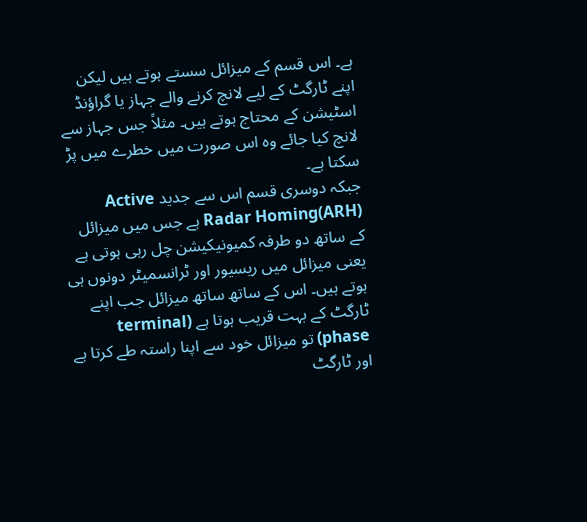ہے۔ اس قسم کے میزائل سستے ہوتے ہیں لیکن اپنے ٹارگٹ کے لیے لانچ کرنے والے جہاز یا گراؤنڈ اسٹیشن کے محتاج ہوتے ہیں۔ مثلاً جس جہاز سے لانچ کیا جائے وہ اس صورت میں خطرے میں پڑ سکتا ہے۔
جبکہ دوسری قسم اس سے جدید Active Radar Homing(ARH) ہے جس میں میزائل کے ساتھ دو طرفہ کمیونیکیشن چل رہی ہوتی ہے یعنی میزائل میں ریسیور اور ٹرانسمیٹر دونوں ہی ہوتے ہیں۔ اس کے ساتھ ساتھ میزائل جب اپنے ٹارگٹ کے بہت قریب ہوتا ہے (terminal phase) تو میزائل خود سے اپنا راستہ طے کرتا ہے اور ٹارگٹ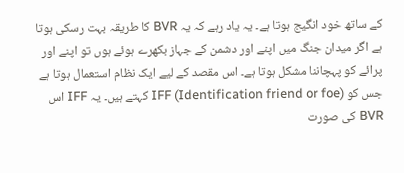کے ساتھ خود انگیج ہوتا ہے۔ یہ یاد رہے کہ یہ BVR کا طریقہ بہت رسکی ہوتا ہے اگر میدان جنگ میں اپنے اور دشمن کے جہاز بکھرے ہوئے ہوں تو اپنے اور پرائے کو پہچاننا مشکل ہوتا ہے۔ اس مقصد کے لیے ایک نظام استعمال ہوتا ہے جس کو IFF (Identification friend or foe) کہتے ہیں۔ یہ IFF اس BVR کی صورت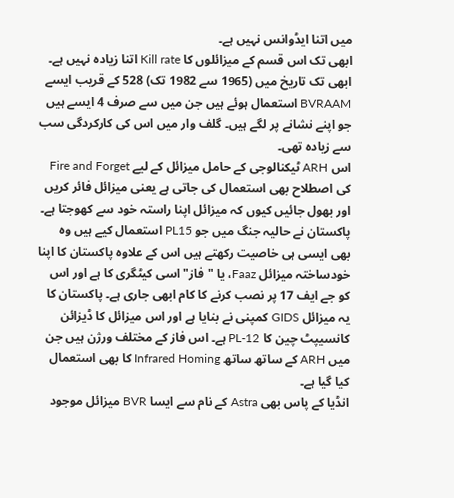میں اتنا ایڈوانس نہیں ہے۔
ابھی تک اس قسم کے میزائلوں کا Kill rate اتنا زیادہ نہیں ہے۔ ابھی تک تاریخ میں (1965 سے 1982 تک) 528 کے قریب ایسے BVRAAM استعمال ہوئے ہیں جن میں سے صرف 4 ایسے ہیں جو اپنے نشانے پر لگے ہیں۔ گلف وار میں اس کی کارکردگی سب سے زیادہ تھی۔
اس ARH ٹیکنالوجی کے حامل میزائل کے لیے Fire and Forget کی اصطلاح بھی استعمال کی جاتی ہے یعنی میزائل فائر کریں اور بھول جائیں کیوں کہ میزائل اپنا راستہ خود سے کھوجتا ہے۔
پاکستان نے حالیہ جنگ میں جو PL15 استعمال کیے ہیں وہ بھی ایسی ہی خاصیت رکھتے ہیں اس کے علاوہ پاکستان کا اپنا خودساختہ میزائل Faaz، یا "فاز" اسی کیٹگری کا ہے اور اس کو جے ایف 17 پر نصب کرنے کا کام ابھی جاری ہے۔ پاکستان کا یہ میزائل GIDS کمپنی نے بنایا ہے اور اس میزائل کا ڈیزائن کانسیپٹ چین کا PL-12 ہے۔ اس فاز کے مختلف ورژن ہیں جن میں ARH کے ساتھ ساتھ Infrared Homing کا بھی استعمال کیا گیا ہے۔
انڈیا کے پاس بھی Astra کے نام سے ایسا BVR میزائل موجود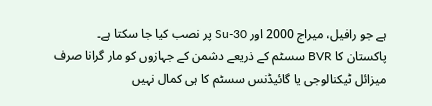ہے جو رافیل، میراج 2000 اور Su-30 پر نصب کیا جا سکتا ہے۔
پاکستان کا BVR سسٹم کے ذریعے دشمن کے جہازوں کو مار گرانا صرف میزائل ٹیکنالوجی یا گائیڈنس سسٹم کا ہی کمال نہیں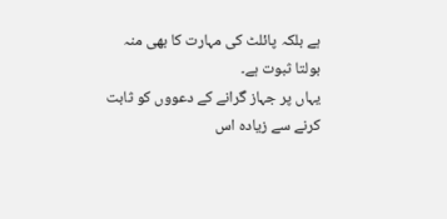ہے بلکہ پائلٹ کی مہارت کا بھی منہ بولتا ثبوت ہے۔
یہاں پر جہاز گرانے کے دعووں کو ثابت کرنے سے زیادہ اس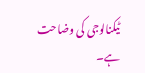ٹیکنالوجی کی وضاحت ہے۔